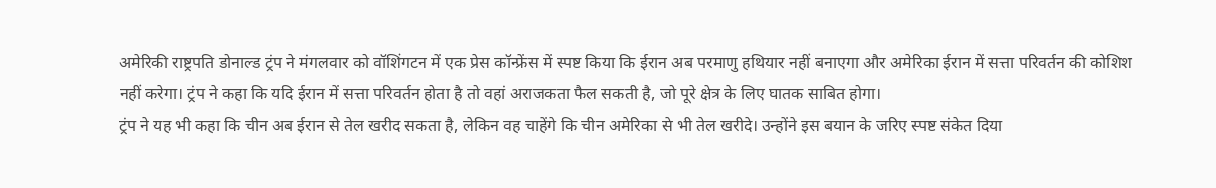अमेरिकी राष्ट्रपति डोनाल्ड ट्रंप ने मंगलवार को वॉशिंगटन में एक प्रेस कॉन्फ्रेंस में स्पष्ट किया कि ईरान अब परमाणु हथियार नहीं बनाएगा और अमेरिका ईरान में सत्ता परिवर्तन की कोशिश नहीं करेगा। ट्रंप ने कहा कि यदि ईरान में सत्ता परिवर्तन होता है तो वहां अराजकता फैल सकती है, जो पूरे क्षेत्र के लिए घातक साबित होगा।
ट्रंप ने यह भी कहा कि चीन अब ईरान से तेल खरीद सकता है, लेकिन वह चाहेंगे कि चीन अमेरिका से भी तेल खरीदे। उन्होंने इस बयान के जरिए स्पष्ट संकेत दिया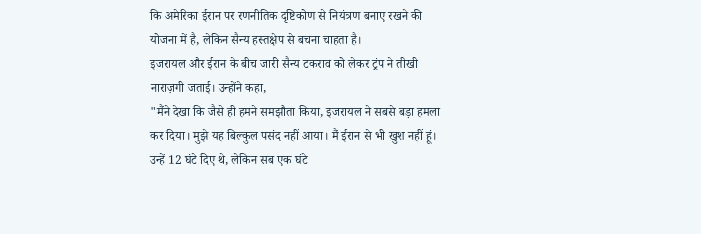कि अमेरिका ईरान पर रणनीतिक दृष्टिकोण से नियंत्रण बनाए रखने की योजना में है, लेकिन सैन्य हस्तक्षेप से बचना चाहता है।
इजरायल और ईरान के बीच जारी सैन्य टकराव को लेकर ट्रंप ने तीखी नाराज़गी जताई। उन्होंने कहा,
"मैंने देखा कि जैसे ही हमने समझौता किया, इजरायल ने सबसे बड़ा हमला कर दिया। मुझे यह बिल्कुल पसंद नहीं आया। मैं ईरान से भी खुश नहीं हूं। उन्हें 12 घंटे दिए थे, लेकिन सब एक घंटे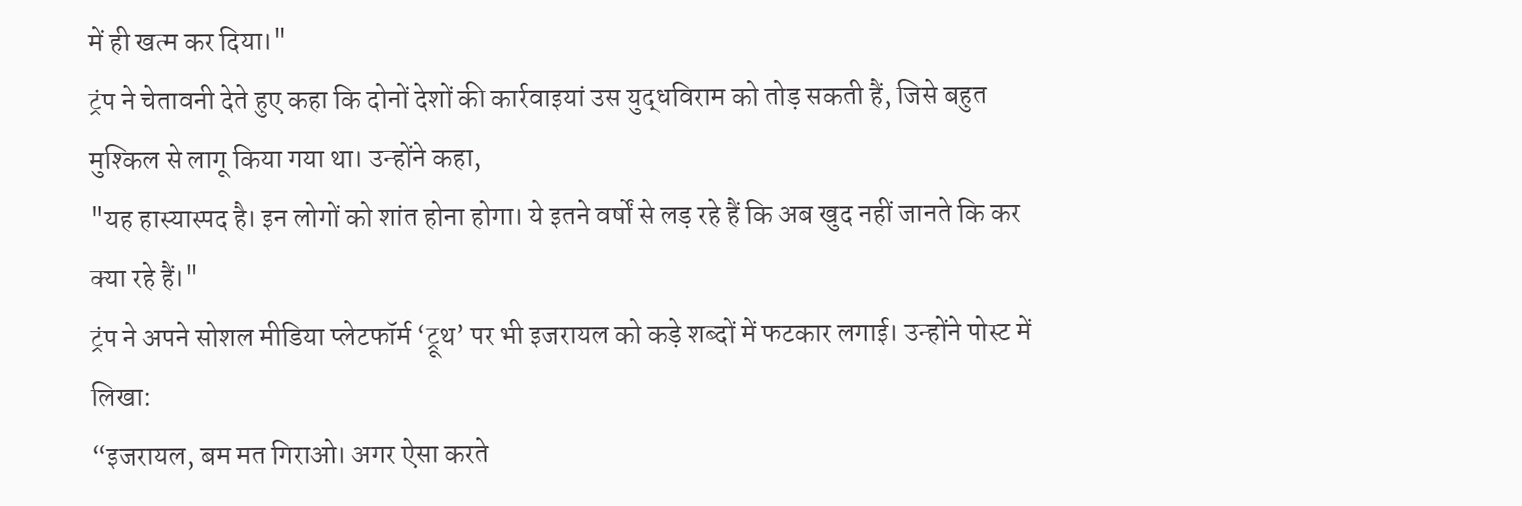में ही खत्म कर दिया।"
ट्रंप ने चेतावनी देते हुए कहा कि दोनों देशों की कार्रवाइयां उस युद्धविराम को तोड़ सकती हैं, जिसे बहुत मुश्किल से लागू किया गया था। उन्होंने कहा,
"यह हास्यास्पद है। इन लोगों को शांत होना होगा। ये इतने वर्षों से लड़ रहे हैं कि अब खुद नहीं जानते कि कर क्या रहे हैं।"
ट्रंप ने अपने सोशल मीडिया प्लेटफॉर्म ‘ट्रूथ’ पर भी इजरायल को कड़े शब्दों में फटकार लगाई। उन्होंने पोस्ट में लिखा:
“इजरायल, बम मत गिराओ। अगर ऐसा करते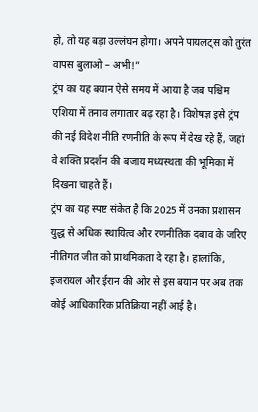हो, तो यह बड़ा उल्लंघन होगा। अपने पायलट्स को तुरंत वापस बुलाओ – अभी!”
ट्रंप का यह बयान ऐसे समय में आया है जब पश्चिम एशिया में तनाव लगातार बढ़ रहा है। विशेषज्ञ इसे ट्रंप की नई विदेश नीति रणनीति के रूप में देख रहे हैं, जहां वे शक्ति प्रदर्शन की बजाय मध्यस्थता की भूमिका में दिखना चाहते हैं।
ट्रंप का यह स्पष्ट संकेत है कि 2025 में उनका प्रशासन युद्ध से अधिक स्थायित्व और रणनीतिक दबाव के जरिए नीतिगत जीत को प्राथमिकता दे रहा है। हालांकि, इजरायल और ईरान की ओर से इस बयान पर अब तक कोई आधिकारिक प्रतिक्रिया नहीं आई है।